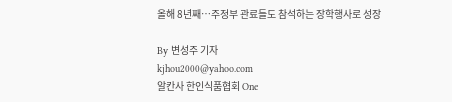올해 8년째…주정부 관료들도 참석하는 장학행사로 성장

By 변성주 기자
kjhou2000@yahoo.com
알칸사 한인식품협회 One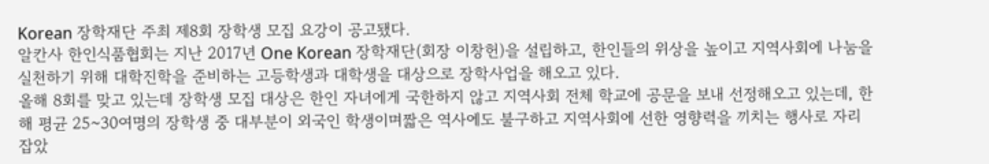Korean 장학재단 주최 제8회 장학생 모집 요강이 공고됐다.
알칸사 한인식품협회는 지난 2017년 One Korean 장학재단(회장 이창헌)을 설립하고, 한인들의 위상을 높이고 지역사회에 나눔을 실천하기 위해 대학진학을 준비하는 고등학생과 대학생을 대상으로 장학사업을 해오고 있다.
올해 8회를 맞고 있는데 장학생 모집 대상은 한인 자녀에게 국한하지 않고 지역사회 전체 학교에 공문을 보내 선정해오고 있는데, 한 해 평균 25~30여명의 장학생 중 대부분이 외국인 학생이며짧은 역사에도 불구하고 지역사회에 선한 영향력을 끼치는 행사로 자리 잡았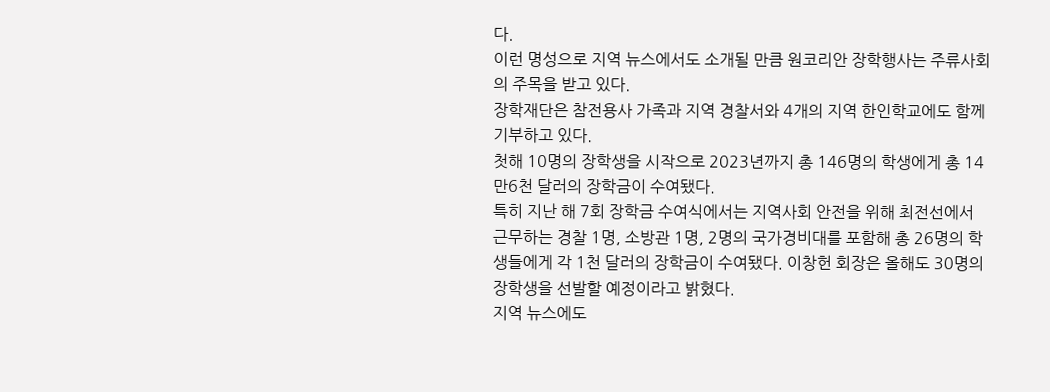다.
이런 명성으로 지역 뉴스에서도 소개될 만큼 원코리안 장학행사는 주류사회의 주목을 받고 있다.
장학재단은 참전용사 가족과 지역 경찰서와 4개의 지역 한인학교에도 함께 기부하고 있다.
첫해 10명의 장학생을 시작으로 2023년까지 총 146명의 학생에게 총 14만6천 달러의 장학금이 수여됐다.
특히 지난 해 7회 장학금 수여식에서는 지역사회 안전을 위해 최전선에서 근무하는 경찰 1명, 소방관 1명, 2명의 국가경비대를 포함해 총 26명의 학생들에게 각 1천 달러의 장학금이 수여됐다. 이창헌 회장은 올해도 30명의 장학생을 선발할 예정이라고 밝혔다.
지역 뉴스에도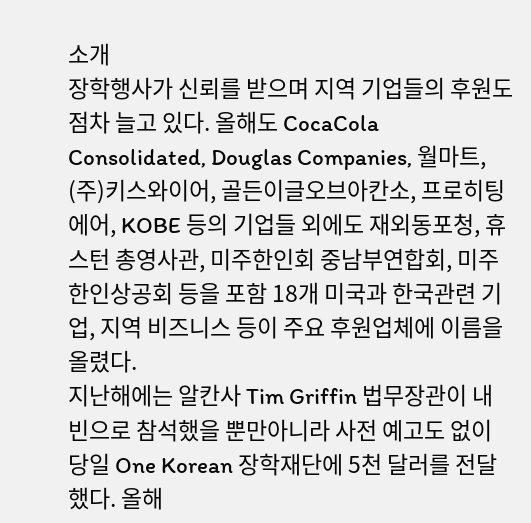소개
장학행사가 신뢰를 받으며 지역 기업들의 후원도 점차 늘고 있다. 올해도 CocaCola Consolidated, Douglas Companies, 월마트, (주)키스와이어, 골든이글오브아칸소, 프로히팅에어, KOBE 등의 기업들 외에도 재외동포청, 휴스턴 총영사관, 미주한인회 중남부연합회, 미주 한인상공회 등을 포함 18개 미국과 한국관련 기업, 지역 비즈니스 등이 주요 후원업체에 이름을 올렸다.
지난해에는 알칸사 Tim Griffin 법무장관이 내빈으로 참석했을 뿐만아니라 사전 예고도 없이 당일 One Korean 장학재단에 5천 달러를 전달했다. 올해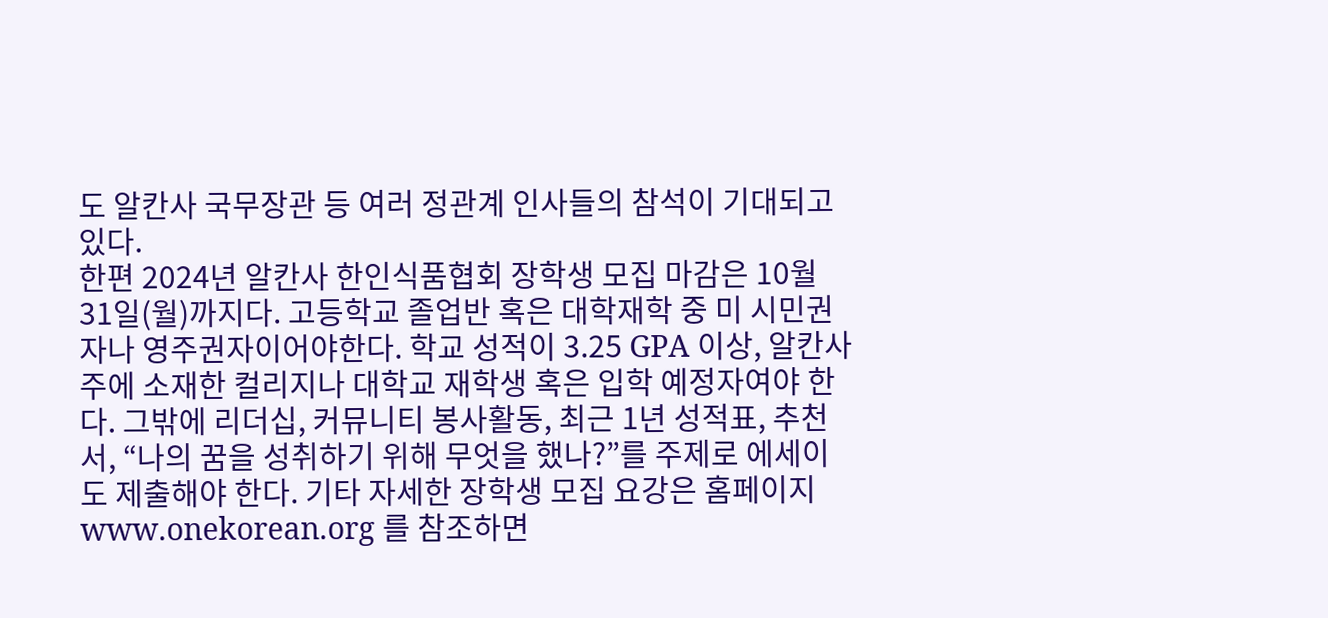도 알칸사 국무장관 등 여러 정관계 인사들의 참석이 기대되고 있다.
한편 2024년 알칸사 한인식품협회 장학생 모집 마감은 10월 31일(월)까지다. 고등학교 졸업반 혹은 대학재학 중 미 시민권자나 영주권자이어야한다. 학교 성적이 3.25 GPA 이상, 알칸사 주에 소재한 컬리지나 대학교 재학생 혹은 입학 예정자여야 한다. 그밖에 리더십, 커뮤니티 봉사활동, 최근 1년 성적표, 추천서, “나의 꿈을 성취하기 위해 무엇을 했나?”를 주제로 에세이도 제출해야 한다. 기타 자세한 장학생 모집 요강은 홈페이지 www.onekorean.org 를 참조하면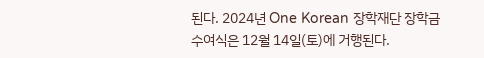된다. 2024년 One Korean 장학재단 장학금 수여식은 12월 14일(토)에 거행된다.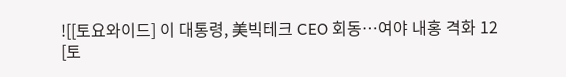![[토요와이드] 이 대통령, 美빅테크 CEO 회동…여야 내홍 격화 12 [토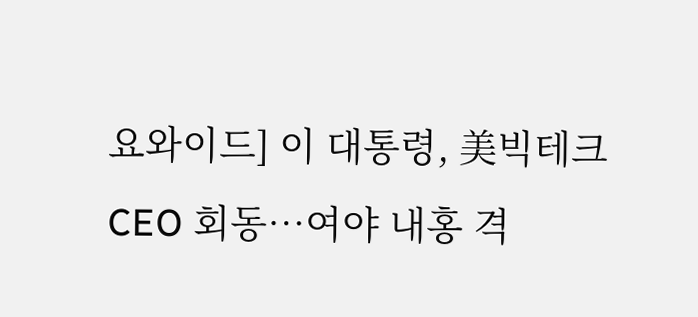요와이드] 이 대통령, 美빅테크 CEO 회동…여야 내홍 격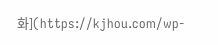화](https://kjhou.com/wp-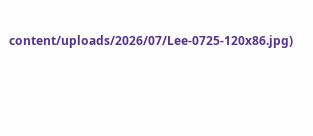content/uploads/2026/07/Lee-0725-120x86.jpg)